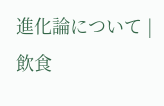進化論について | 飲食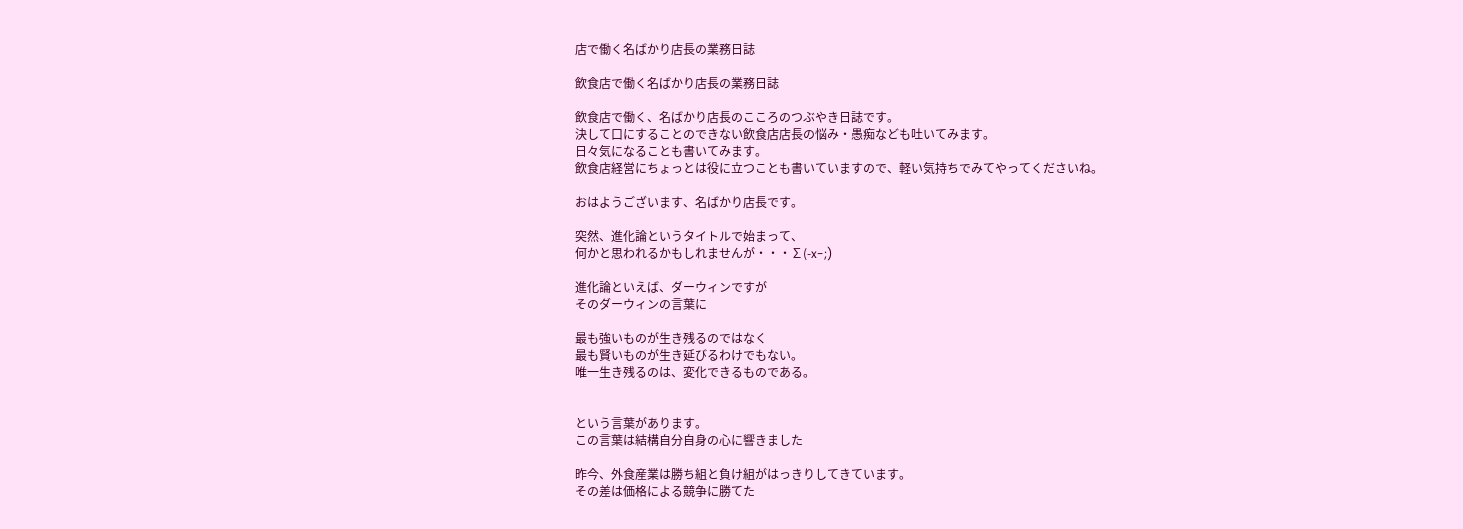店で働く名ばかり店長の業務日誌

飲食店で働く名ばかり店長の業務日誌

飲食店で働く、名ばかり店長のこころのつぶやき日誌です。
決して口にすることのできない飲食店店長の悩み・愚痴なども吐いてみます。
日々気になることも書いてみます。
飲食店経営にちょっとは役に立つことも書いていますので、軽い気持ちでみてやってくださいね。

おはようございます、名ばかり店長です。

突然、進化論というタイトルで始まって、
何かと思われるかもしれませんが・・・∑(-x-;)

進化論といえば、ダーウィンですが
そのダーウィンの言葉に

最も強いものが生き残るのではなく
最も賢いものが生き延びるわけでもない。
唯一生き残るのは、変化できるものである。


という言葉があります。
この言葉は結構自分自身の心に響きました

昨今、外食産業は勝ち組と負け組がはっきりしてきています。
その差は価格による競争に勝てた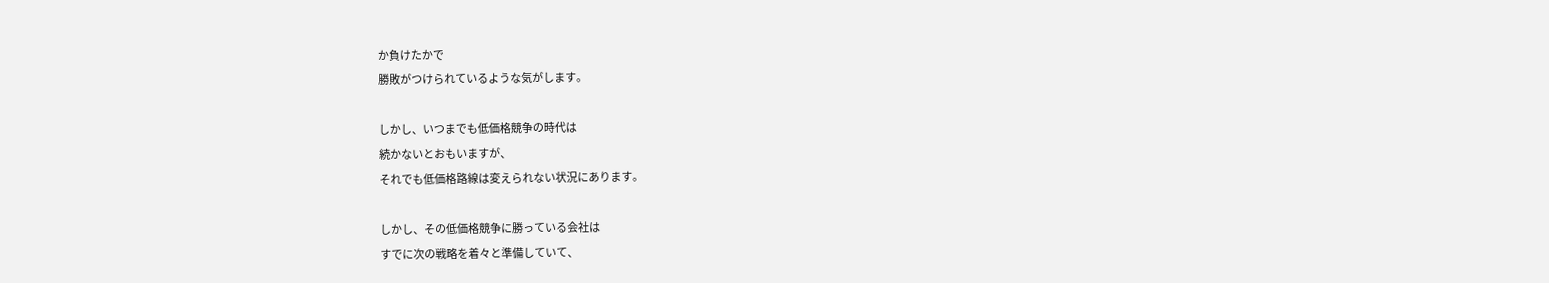か負けたかで
勝敗がつけられているような気がします。

しかし、いつまでも低価格競争の時代は
続かないとおもいますが、
それでも低価格路線は変えられない状況にあります。

しかし、その低価格競争に勝っている会社は
すでに次の戦略を着々と準備していて、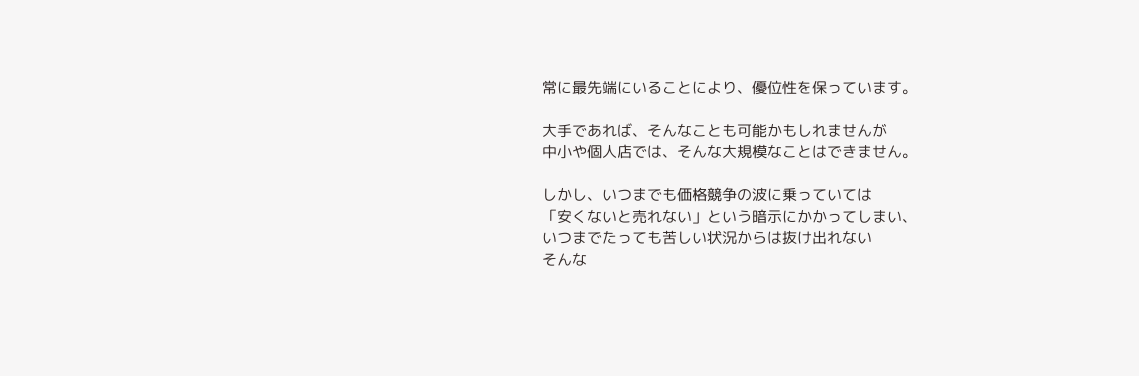常に最先端にいることにより、優位性を保っています。

大手であれば、そんなことも可能かもしれませんが
中小や個人店では、そんな大規模なことはできません。

しかし、いつまでも価格競争の波に乗っていては
「安くないと売れない」という暗示にかかってしまい、
いつまでたっても苦しい状況からは抜け出れない
そんな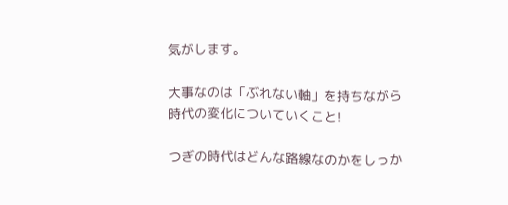気がします。

大事なのは「ぶれない軸」を持ちながら
時代の変化についていくこと!

つぎの時代はどんな路線なのかをしっか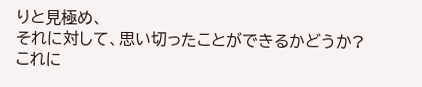りと見極め、
それに対して、思い切ったことができるかどうか?
これに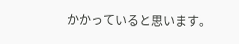かかっていると思います。